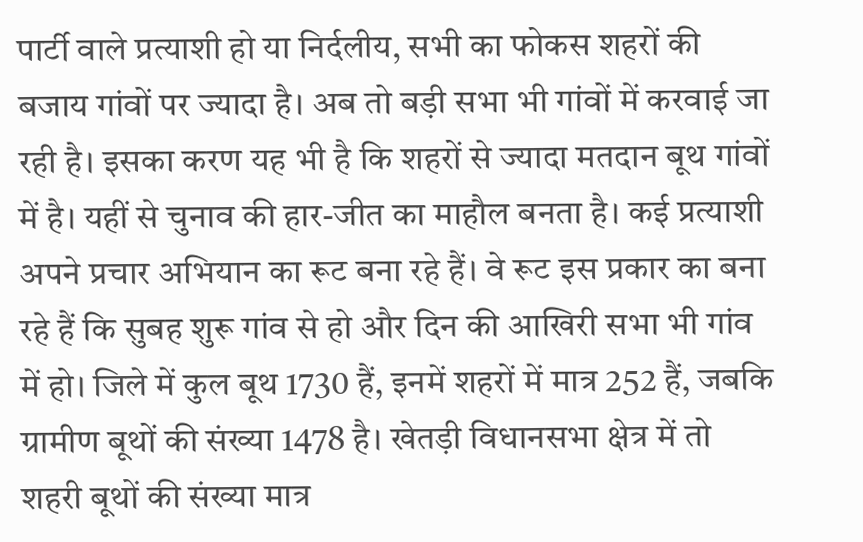पार्टी वाले प्रत्याशी हो या निर्दलीय, सभी का फोकस शहरों की बजाय गांवों पर ज्यादा है। अब तो बड़ी सभा भी गांवों में करवाई जा रही है। इसका करण यह भी है कि शहरों से ज्यादा मतदान बूथ गांवों में है। यहीं से चुनाव की हार-जीत का माहौल बनता है। कई प्रत्याशी अपने प्रचार अभियान का रूट बना रहे हैं। वे रूट इस प्रकार का बना रहे हैं कि सुबह शुरू गांव से हो और दिन की आखिरी सभा भी गांव में हो। जिले में कुल बूथ 1730 हैं, इनमें शहरों में मात्र 252 हैं, जबकि ग्रामीण बूथों की संख्या 1478 है। खेतड़ी विधानसभा क्षेत्र में तो शहरी बूथों की संख्या मात्र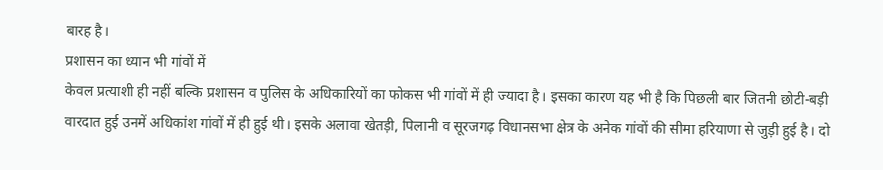बारह है।
प्रशासन का ध्यान भी गांवों में
केवल प्रत्याशी ही नहीं बल्कि प्रशासन व पुलिस के अधिकारियों का फोकस भी गांवों में ही ज्यादा है। इसका कारण यह भी है कि पिछली बार जितनी छोटी-बड़ी वारदात हुई उनमें अधिकांश गांवों में ही हुई थी। इसके अलावा खेतड़ी, पिलानी व सूरजगढ़ विधानसभा क्षेत्र के अनेक गांवों की सीमा हरियाणा से जुड़ी हुई है। दो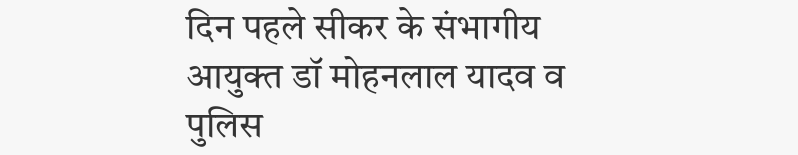दिन पहले सीकर के संभागीय आयुक्त डॉ मोहनलाल यादव व पुलिस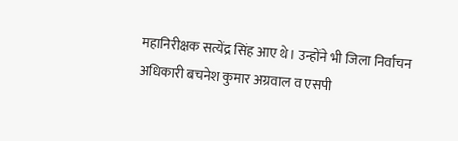महानिरीक्षक सत्येंद्र सिंह आए थे। उन्होंने भी जिला निर्वाचन अधिकारी बचनेश कुमार अग्रवाल व एसपी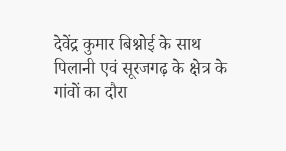देवेंद्र कुमार बिश्नोई के साथ पिलानी एवं सूरजगढ़ के क्षेत्र के गांवों का दौरा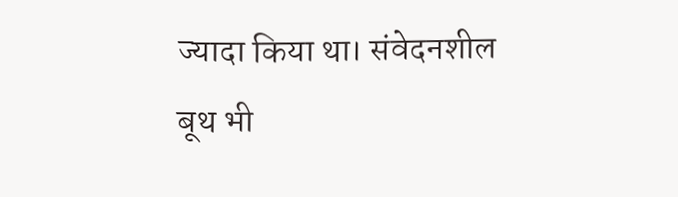ज्यादा किया था। संवेदनशील बूथ भी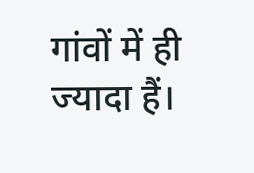गांवों में ही ज्यादा हैं।